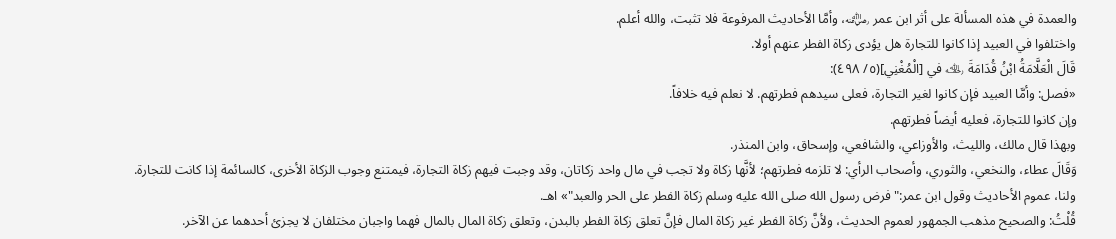والعمدة في هذه المسألة على أثر ابن عمر ﵁، وأمَّا الأحاديث المرفوعة فلا تثبت، والله أعلم.
واختلفوا في العبيد إذا كانوا للتجارة هل يؤدى زكاة الفطر عنهم أولا.
قَالَ الْعَلَّامَةُ ابْنُ قُدَامَةَ ﵀ في [الْمُغْنِي](٥/ ٤٩٨):
«فصل: وأمَّا العبيد فإن كانوا لغير التجارة، فعلى سيدهم فطرتهم. لا نعلم فيه خلافاً.
وإن كانوا للتجارة، فعليه أيضاً فطرتهم.
وبهذا قال مالك، والليث، والأوزاعي، والشافعي، وإسحاق، وابن المنذر.
وَقَالَ عطاء، والنخعي، والثوري، وأصحاب الرأي: لا تلزمه فطرتهم؛ لأنَّها زكاة ولا تجب في مال واحد زكاتان، وقد وجبت فيهم زكاة التجارة، فيمتنع وجوب الزكاة الأخرى، كالسائمة إذا كانت للتجارة.
ولنا، عموم الأحاديث وقول ابن عمر:"فرض رسول الله صلى الله عليه وسلم زكاة الفطر على الحر والعبد"» اهـ.
قُلْتُ: والصحيح مذهب الجمهور لعموم الحديث، ولأنَّ زكاة الفطر غير زكاة المال فإنَّ تعلق زكاة الفطر بالبدن، وتعلق زكاة المال بالمال فهما واجبان مختلفان لا يجزئ أحدهما عن الآخر.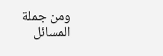ومن جملة المسائل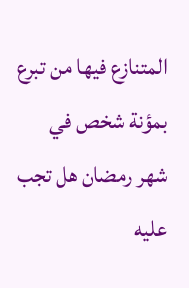المتنازع فيها من تبرع بمؤنة شخص في شهر رمضان هل تجب عليه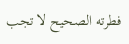فطرته الصحيح لا تجب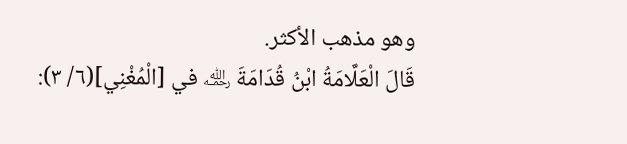وهو مذهب الأكثر.
قَالَ الْعَلَّامَةُ ابْنُ قُدَامَةَ ﵀ في [الْمُغْنِي](٦/ ٣):